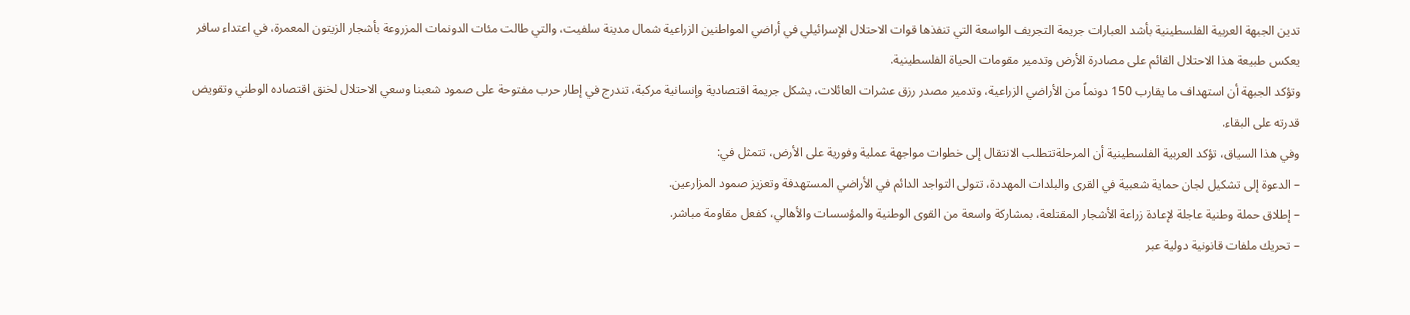تدين الجبهة العربية الفلسطينية بأشد العبارات جريمة التجريف الواسعة التي تنفذها قوات الاحتلال الإسرائيلي في أراضي المواطنين الزراعية شمال مدينة سلفيت، والتي طالت مئات الدونمات المزروعة بأشجار الزيتون المعمرة، في اعتداء سافر يعكس طبيعة هذا الاحتلال القائم على مصادرة الأرض وتدمير مقومات الحياة الفلسطينية.
وتؤكد الجبهة أن استهداف ما يقارب 150 دونماً من الأراضي الزراعية، وتدمير مصدر رزق عشرات العائلات، يشكل جريمة اقتصادية وإنسانية مركبة، تندرج في إطار حرب مفتوحة على صمود شعبنا وسعي الاحتلال لخنق اقتصاده الوطني وتقويض قدرته على البقاء.
وفي هذا السياق، تؤكد العربية الفلسطينية أن المرحلةتتطلب الانتقال إلى خطوات مواجهة عملية وفورية على الأرض، تتمثل في:
– الدعوة إلى تشكيل لجان حماية شعبية في القرى والبلدات المهددة، تتولى التواجد الدائم في الأراضي المستهدفة وتعزيز صمود المزارعين.
– إطلاق حملة وطنية عاجلة لإعادة زراعة الأشجار المقتلعة، بمشاركة واسعة من القوى الوطنية والمؤسسات والأهالي، كفعل مقاومة مباشر.
– تحريك ملفات قانونية دولية عبر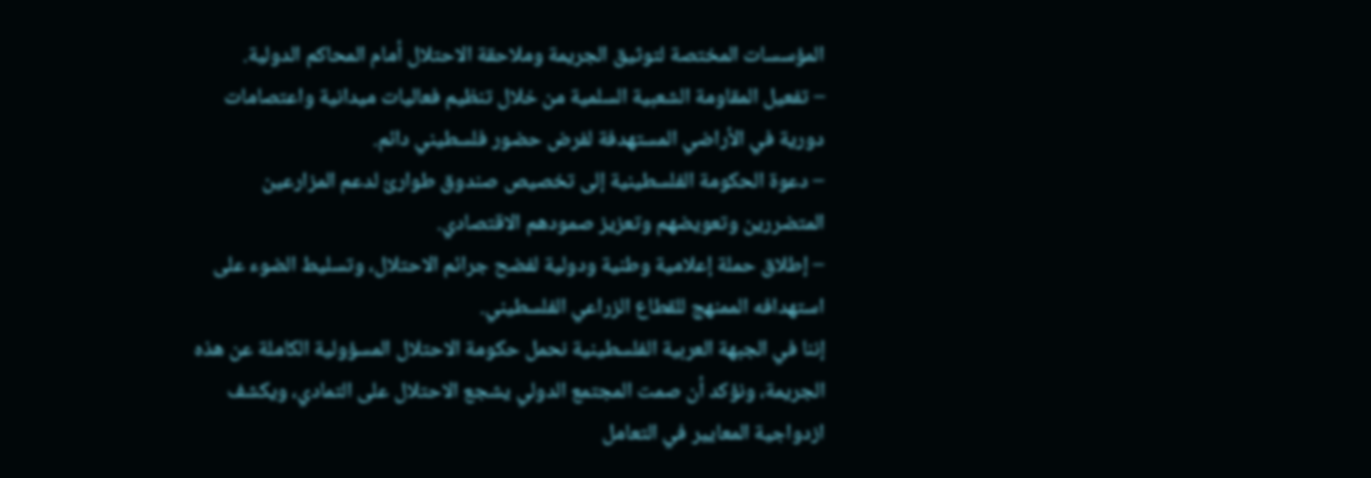المؤسسات المختصة لتوثيق الجريمة وملاحقة الاحتلال أمام المحاكم الدولية.
– تفعيل المقاومة الشعبية السلمية من خلال تنظيم فعاليات ميدانية واعتصامات دورية في الأراضي المستهدفة لفرض حضور فلسطيني دائم.
– دعوة الحكومة الفلسطينية إلى تخصيص صندوق طوارئ لدعم المزارعين المتضررين وتعويضهم وتعزيز صمودهم الاقتصادي.
– إطلاق حملة إعلامية وطنية ودولية لفضح جرائم الاحتلال، وتسليط الضوء على استهدافه الممنهج للقطاع الزراعي الفلسطيني.
إننا في الجبهة العربية الفلسطينية نحمل حكومة الاحتلال المسؤولية الكاملة عن هذه الجريمة، ونؤكد أن صمت المجتمع الدولي يشجع الاحتلال على التمادي، ويكشف ازدواجية المعايير في التعامل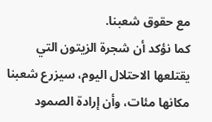مع حقوق شعبنا.
كما نؤكد أن شجرة الزيتون التي يقتلعها الاحتلال اليوم، سيزرع شعبنا مكانها مئات، وأن إرادة الصمود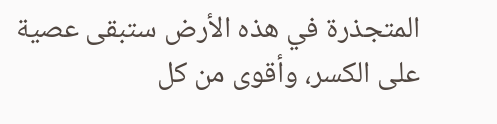المتجذرة في هذه الأرض ستبقى عصية على الكسر، وأقوى من كل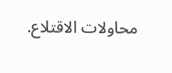محاولات الاقتلاع.